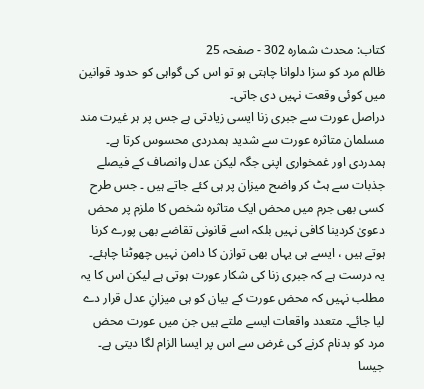کتاب: محدث شمارہ 302 - صفحہ 25
ظالم مرد کو سزا دلوانا چاہتی ہو تو اس کی گواہی کو حدود قوانین میں کوئی وقعت نہیں دی جاتی۔
دراصل عورت سے جبری زنا ایسی زیادتی ہے جس پر ہر غیرت مند مسلمان متاثرہ عورت سے شدید ہمدردی محسوس کرتا ہے۔ ہمدردی اور غمخواری اپنی جگہ لیکن عدل وانصاف کے فیصلے جذبات سے ہٹ کر واضح میزان پر ہی کئے جاتے ہیں ۔ جس طرح کسی بھی جرم میں محض ایک متاثرہ شخص کا ملزم پر محض دعویٰ کردینا کافی نہیں بلکہ اسے قانونی تقاضے بھی پورے کرنا ہوتے ہیں ، ایسے ہی یہاں بھی توازن کا دامن نہیں چھوٹنا چاہئے۔ یہ درست ہے کہ جبری زنا کی شکار عورت ہوتی ہے لیکن اس کا یہ مطلب نہیں کہ محض عورت کے بیان کو ہی میزانِ عدل قرار دے لیا جائے۔ متعدد واقعات ایسے ملتے ہیں جن میں عورت محض مرد کو بدنام کرنے کی غرض سے اس پر ایسا الزام لگا دیتی ہے۔ جیسا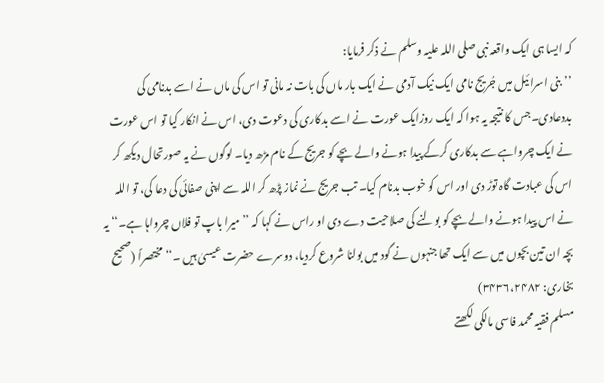کہ ایسا ہی ایک واقعہ نبی صلی اللہ علیہ وسلم نے ذکر فرمایا:
’’بنی اسرائیل میں جُریج نامی ایک نیک آدمی نے ایک بار ماں کی بات نہ مانی تو اس کی ماں نے اسے بدنامی کی بددعادی۔جس کا نتیجہ یہ ہوا کہ ایک روزایک عورت نے اسے بدکاری کی دعوت دی، اس نے انکار کیا تو اس عورت نے ایک چرواہے سے بدکاری کرکے پیدا ہونے والے بچے کو جریج کے نام مڑھ دیا۔ لوگوں نے یہ صورتحال دیکھ کر اس کی عبادت گاہ توڑ دی اور اس کو خوب بدنام کیا۔ تب جریج نے نماز پڑھ کر اللہ سے اپنی صفائی کی دعا کی، تو اللہ نے اس پیدا ہونے والے بچے کو بولنے کی صلاحیت دے دی او راس نے کہا کہ ’’میرا باپ تو فلاں چرواہا ہے۔‘‘ یہ بچہ ان تین بچوں میں سے ایک تھا جنہوں نے گود میں بولنا شروع کردیا، دوسرے حضرت عیسیٰ ہیں ۔‘‘ مختصراً (صحیح بخاری: ۳۴۳۶،۲۴۸۲)
مسلم فقیہ محمد فاسی مالکی لکھتے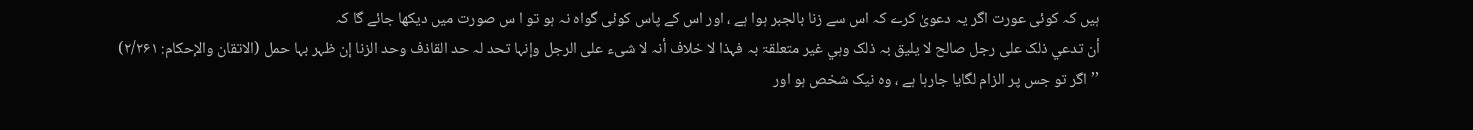ہیں کہ کوئی عورت اگر یہ دعویٰ کرے کہ اس سے زنا بالجبر ہوا ہے ، اور اس کے پاس کوئی گواہ نہ ہو تو ا س صورت میں دیکھا جائے گا کہ
أن تدعي ذلک علی رجل صالح لا یلیق بہ ذلک وہي غیر متعلقۃ بہ فہذا لا خلاف أنہ لا شیء علی الرجل وإنہا تحد لہ حد القاذف وحد الزنا إن ظہر بہا حمل (الاتقان والإحکام: ۲/۲۶۱)
’’اگر تو جس پر الزام لگایا جارہا ہے ، وہ نیک شخص ہو اور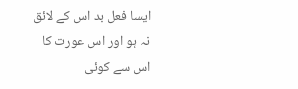ایسا فعل بد اس کے لائق نہ ہو اور اس عورت کا اس سے کوئی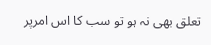تعلق بھی نہ ہو تو سب کا اس امرپر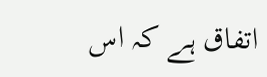اتفاق ہے کہ اس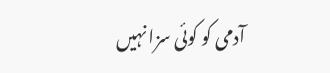آدمی کو کوئی سزا نہیں